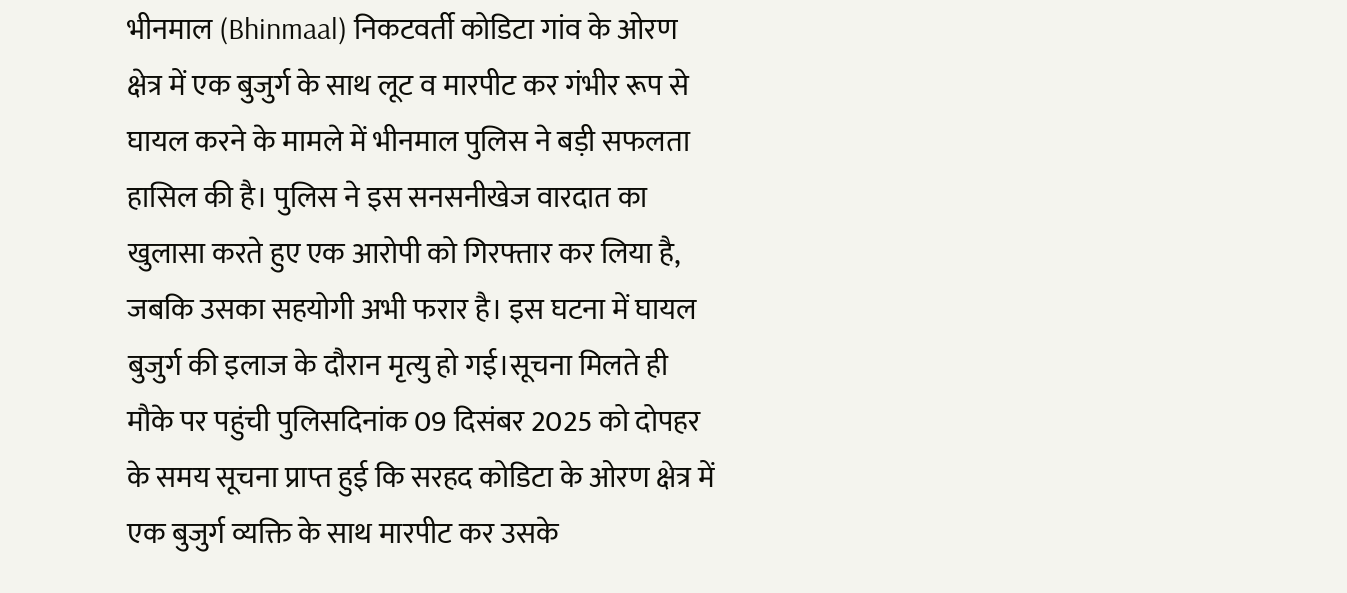भीनमाल (Bhinmaal) निकटवर्ती कोडिटा गांव के ओरण क्षेत्र में एक बुजुर्ग के साथ लूट व मारपीट कर गंभीर रूप से घायल करने के मामले में भीनमाल पुलिस ने बड़ी सफलता हासिल की है। पुलिस ने इस सनसनीखेज वारदात का खुलासा करते हुए एक आरोपी को गिरफ्तार कर लिया है, जबकि उसका सहयोगी अभी फरार है। इस घटना में घायल बुजुर्ग की इलाज के दौरान मृत्यु हो गई।सूचना मिलते ही मौके पर पहुंची पुलिसदिनांक 09 दिसंबर 2025 को दोपहर के समय सूचना प्राप्त हुई कि सरहद कोडिटा के ओरण क्षेत्र में एक बुजुर्ग व्यक्ति के साथ मारपीट कर उसके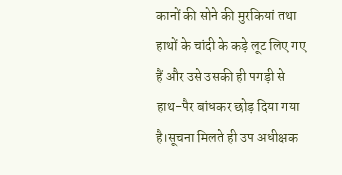कानों की सोने की मुरकियां तथा हाथों के चांदी के कड़े लूट लिए गए हैं और उसे उसकी ही पगड़ी से हाथ-पैर बांधकर छोड़ दिया गया है।सूचना मिलते ही उप अधीक्षक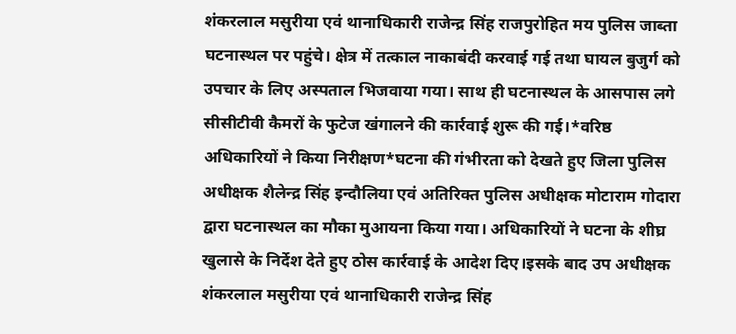शंकरलाल मसुरीया एवं थानाधिकारी राजेन्द्र सिंह राजपुरोहित मय पुलिस जाब्ता घटनास्थल पर पहुंचे। क्षेत्र में तत्काल नाकाबंदी करवाई गई तथा घायल बुजुर्ग को उपचार के लिए अस्पताल भिजवाया गया। साथ ही घटनास्थल के आसपास लगे सीसीटीवी कैमरों के फुटेज खंगालने की कार्रवाई शुरू की गई।*वरिष्ठ अधिकारियों ने किया निरीक्षण*घटना की गंभीरता को देखते हुए जिला पुलिस अधीक्षक शैलेन्द्र सिंह इन्दौलिया एवं अतिरिक्त पुलिस अधीक्षक मोटाराम गोदारा द्वारा घटनास्थल का मौका मुआयना किया गया। अधिकारियों ने घटना के शीघ्र खुलासे के निर्देश देते हुए ठोस कार्रवाई के आदेश दिए।इसके बाद उप अधीक्षक शंकरलाल मसुरीया एवं थानाधिकारी राजेन्द्र सिंह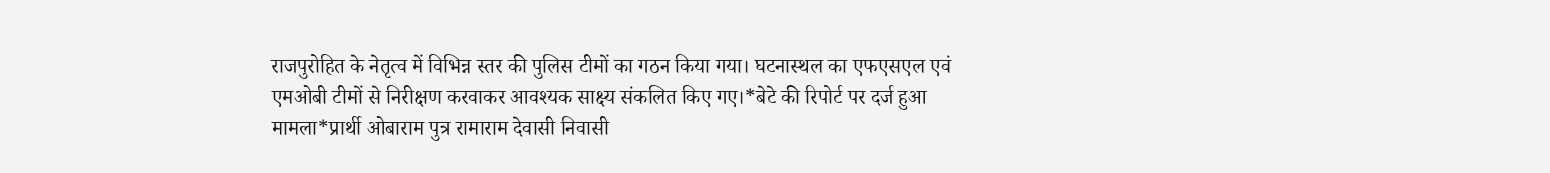राजपुरोहित के नेतृत्व में विभिन्न स्तर की पुलिस टीमों का गठन किया गया। घटनास्थल का एफएसएल एवं एमओबी टीमों से निरीक्षण करवाकर आवश्यक साक्ष्य संकलित किए गए।*बेटे की रिपोर्ट पर दर्ज हुआ मामला*प्रार्थी ओबाराम पुत्र रामाराम देवासी निवासी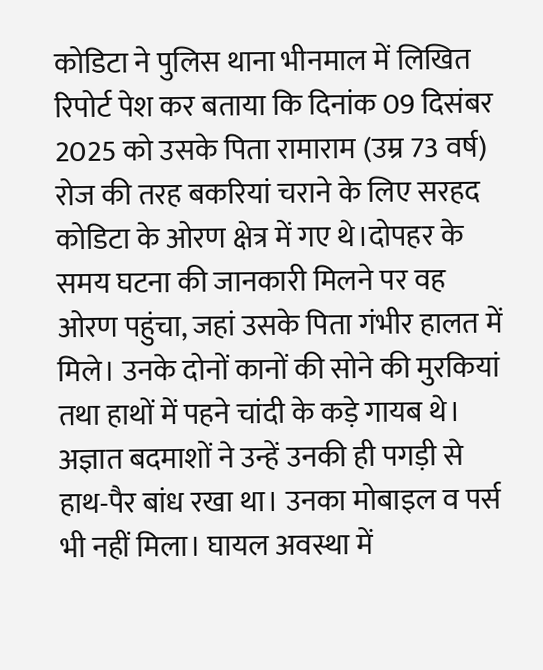कोडिटा ने पुलिस थाना भीनमाल में लिखित रिपोर्ट पेश कर बताया कि दिनांक 09 दिसंबर 2025 को उसके पिता रामाराम (उम्र 73 वर्ष) रोज की तरह बकरियां चराने के लिए सरहद कोडिटा के ओरण क्षेत्र में गए थे।दोपहर के समय घटना की जानकारी मिलने पर वह ओरण पहुंचा, जहां उसके पिता गंभीर हालत में मिले। उनके दोनों कानों की सोने की मुरकियां तथा हाथों में पहने चांदी के कड़े गायब थे। अज्ञात बदमाशों ने उन्हें उनकी ही पगड़ी से हाथ-पैर बांध रखा था। उनका मोबाइल व पर्स भी नहीं मिला। घायल अवस्था में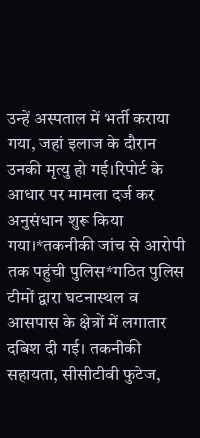उन्हें अस्पताल में भर्ती कराया गया, जहां इलाज के दौरान उनकी मृत्यु हो गई।रिपोर्ट के आधार पर मामला दर्ज कर अनुसंधान शुरू किया गया।*तकनीकी जांच से आरोपी तक पहुंची पुलिस*गठित पुलिस टीमों द्वारा घटनास्थल व आसपास के क्षेत्रों में लगातार दबिश दी गई। तकनीकी सहायता, सीसीटीवी फुटेज,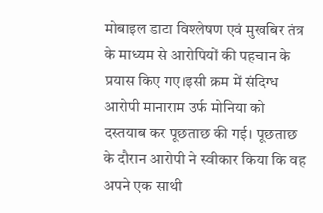मोबाइल डाटा विश्लेषण एवं मुखबिर तंत्र के माध्यम से आरोपियों की पहचान के प्रयास किए गए।इसी क्रम में संदिग्ध आरोपी मानाराम उर्फ मोनिया को दस्तयाब कर पूछताछ की गई। पूछताछ के दौरान आरोपी ने स्वीकार किया कि वह अपने एक साथी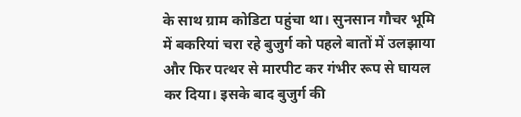के साथ ग्राम कोडिटा पहुंचा था। सुनसान गौचर भूमि में बकरियां चरा रहे बुजुर्ग को पहले बातों में उलझाया और फिर पत्थर से मारपीट कर गंभीर रूप से घायल कर दिया। इसके बाद बुजुर्ग की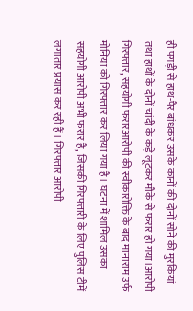ही पगड़ी से हाथ-पैर बांधकर उसके कानों की दोनों सोने की मुरकियां तथा हाथों के दोनों चांदी के कड़े लूटकर मौके से फरार हो गया।आरोपी गिरफ्तार, सहयोगी फरारआरोपी की स्वीकारोक्ति के बाद मानाराम उर्फ मोनिया को गिरफ्तार कर लिया गया है। घटना में शामिल उसका सहयोगी आरोपी अभी फरार है, जिसकी गिरफ्तारी के लिए पुलिस टीमें लगातार प्रयास कर रही हैं। गिरफ्तार आरोपी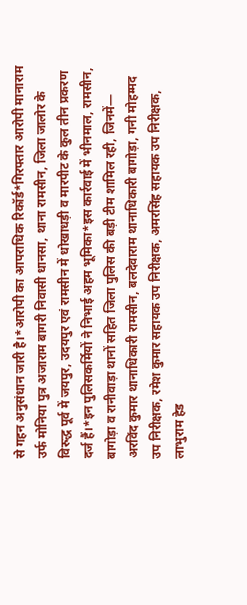से गहन अनुसंधान जारी है।*आरोपी का आपराधिक रिकॉर्ड*गिरफ्तार आरोपी मानाराम उर्फ मोनिया पुत्र अजाराम बागरी निवासी धानसा, थाना रामसीन, जिला जालोर के विरुद्ध पूर्व में जयपुर, उदयपुर एवं रामसीन में धोखाधड़ी व मारपीट के कुल तीन प्रकरण दर्ज हैं।*इन पुलिसकर्मियों ने निभाई अहम भूमिका*इस कार्रवाई में भीनमाल, रामसीन, बागोड़ा व रानीवाड़ा थानों सहित जिला पुलिस की बड़ी टीम शामिल रही, जिनमें— अरविंद कुमार थानाधिकारी रामसीन, बलदेवाराम थानाधिकारी बागोड़ा, गनी मोहम्मद उप निरीक्षक, रमेश कुमार सहायक उप निरीक्षक, अमरसिंह सहायक उप निरीक्षक, लाभुराम हेड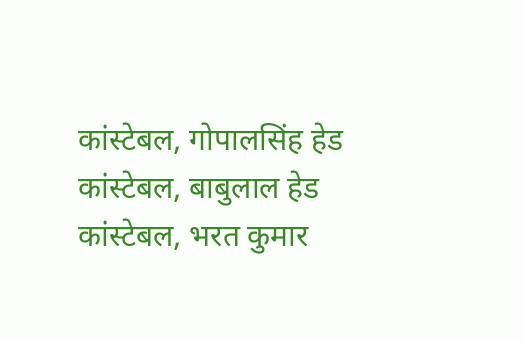कांस्टेबल, गोपालसिंह हेड कांस्टेबल, बाबुलाल हेड कांस्टेबल, भरत कुमार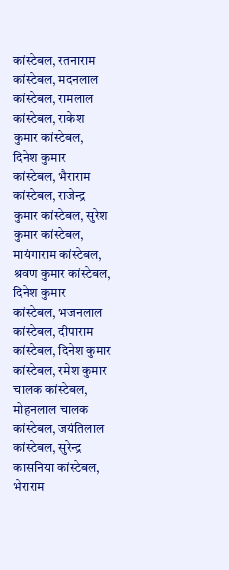कांस्टेबल, रतनाराम कांस्टेबल, मदनलाल कांस्टेबल, रामलाल कांस्टेबल, राकेश कुमार कांस्टेबल, दिनेश कुमार कांस्टेबल, भैराराम कांस्टेबल, राजेन्द्र कुमार कांस्टेबल, सुरेश कुमार कांस्टेबल, मायंगाराम कांस्टेबल, श्रवण कुमार कांस्टेबल, दिनेश कुमार कांस्टेबल, भजनलाल कांस्टेबल, दीपाराम कांस्टेबल, दिनेश कुमार कांस्टेबल, रमेश कुमार चालक कांस्टेबल, मोहनलाल चालक कांस्टेबल, जयंतिलाल कांस्टेबल, सुरेन्द्र कासनिया कांस्टेबल, भेराराम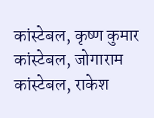कांस्टेबल, कृष्ण कुमार कांस्टेबल, जोगाराम कांस्टेबल, राकेश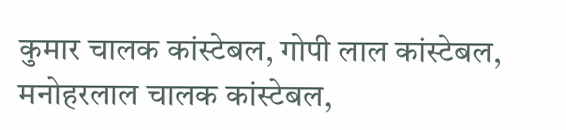कुमार चालक कांस्टेबल, गोपी लाल कांस्टेबल, मनोहरलाल चालक कांस्टेबल,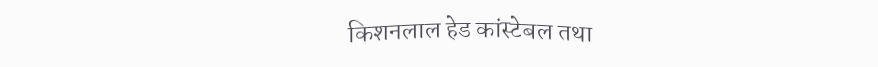किशनलाल हेड कांस्टेबल तथा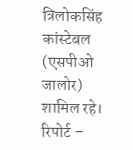त्रिलोकसिंह कांस्टेबल (एसपीओ जालोर) शामिल रहे।
रिपोर्ट –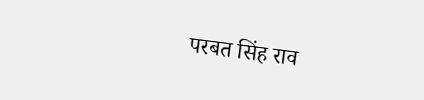परबत सिंह राव